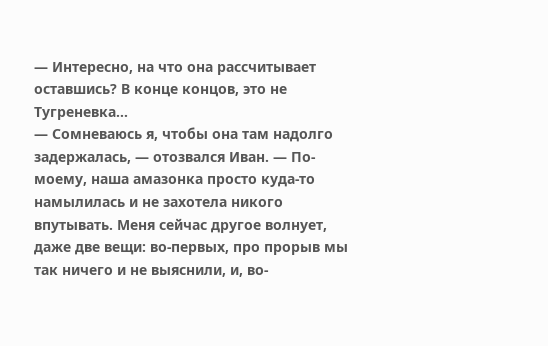— Интересно, на что она рассчитывает оставшись? В конце концов, это не Тугреневка…
— Сомневаюсь я, чтобы она там надолго задержалась, — отозвался Иван. — По-моему, наша амазонка просто куда-то намылилась и не захотела никого впутывать. Меня сейчас другое волнует, даже две вещи: во-первых, про прорыв мы так ничего и не выяснили, и, во-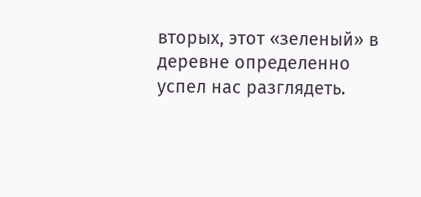вторых, этот «зеленый» в деревне определенно успел нас разглядеть.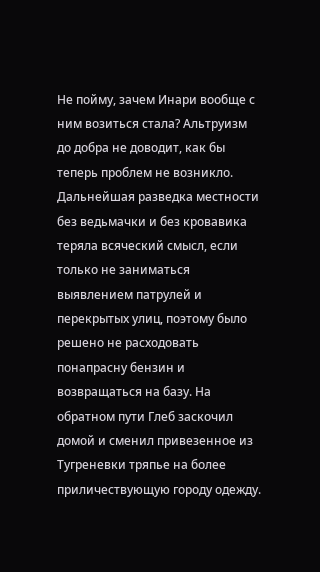Не пойму, зачем Инари вообще с ним возиться стала? Альтруизм до добра не доводит, как бы теперь проблем не возникло.
Дальнейшая разведка местности без ведьмачки и без кровавика теряла всяческий смысл, если только не заниматься выявлением патрулей и перекрытых улиц, поэтому было решено не расходовать понапрасну бензин и возвращаться на базу. На обратном пути Глеб заскочил домой и сменил привезенное из Тугреневки тряпье на более приличествующую городу одежду.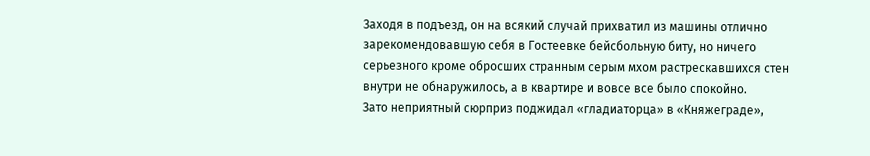Заходя в подъезд, он на всякий случай прихватил из машины отлично зарекомендовавшую себя в Гостеевке бейсбольную биту, но ничего серьезного кроме обросших странным серым мхом растрескавшихся стен внутри не обнаружилось, а в квартире и вовсе все было спокойно.
Зато неприятный сюрприз поджидал «гладиаторца» в «Княжеграде»,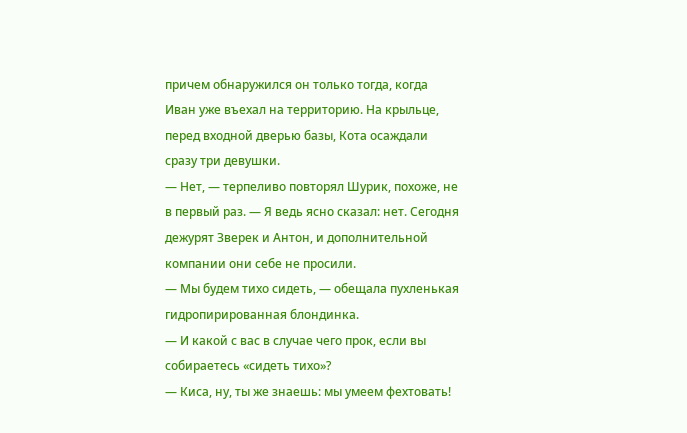причем обнаружился он только тогда, когда Иван уже въехал на территорию. На крыльце, перед входной дверью базы, Кота осаждали сразу три девушки.
— Нет, — терпеливо повторял Шурик, похоже, не в первый раз. — Я ведь ясно сказал: нет. Сегодня дежурят Зверек и Антон, и дополнительной компании они себе не просили.
— Мы будем тихо сидеть, — обещала пухленькая гидропирированная блондинка.
— И какой с вас в случае чего прок, если вы собираетесь «сидеть тихо»?
— Киса, ну, ты же знаешь: мы умеем фехтовать!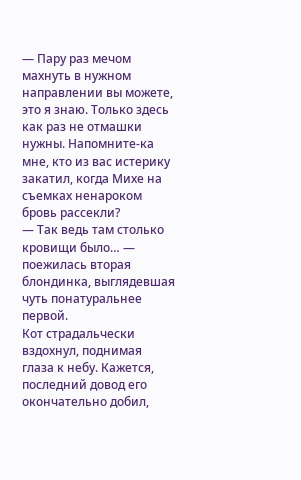— Пару раз мечом махнуть в нужном направлении вы можете, это я знаю. Только здесь как раз не отмашки нужны. Напомните-ка мне, кто из вас истерику закатил, когда Михе на съемках ненароком бровь рассекли?
— Так ведь там столько кровищи было… — поежилась вторая блондинка, выглядевшая чуть понатуральнее первой.
Кот страдальчески вздохнул, поднимая глаза к небу. Кажется, последний довод его окончательно добил,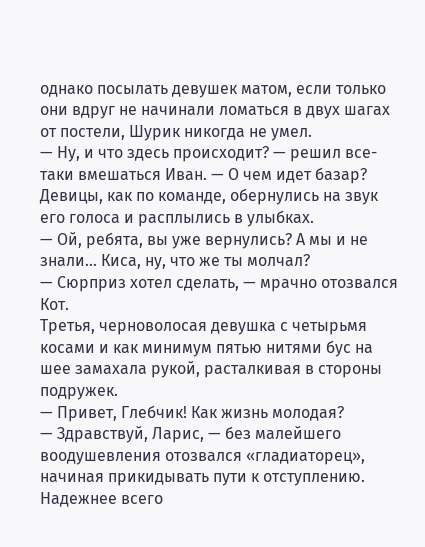однако посылать девушек матом, если только они вдруг не начинали ломаться в двух шагах от постели, Шурик никогда не умел.
— Ну, и что здесь происходит? — решил все-таки вмешаться Иван. — О чем идет базар?
Девицы, как по команде, обернулись на звук его голоса и расплылись в улыбках.
— Ой, ребята, вы уже вернулись? А мы и не знали… Киса, ну, что же ты молчал?
— Сюрприз хотел сделать, — мрачно отозвался Кот.
Третья, черноволосая девушка с четырьмя косами и как минимум пятью нитями бус на шее замахала рукой, расталкивая в стороны подружек.
— Привет, Глебчик! Как жизнь молодая?
— Здравствуй, Ларис, — без малейшего воодушевления отозвался «гладиаторец», начиная прикидывать пути к отступлению. Надежнее всего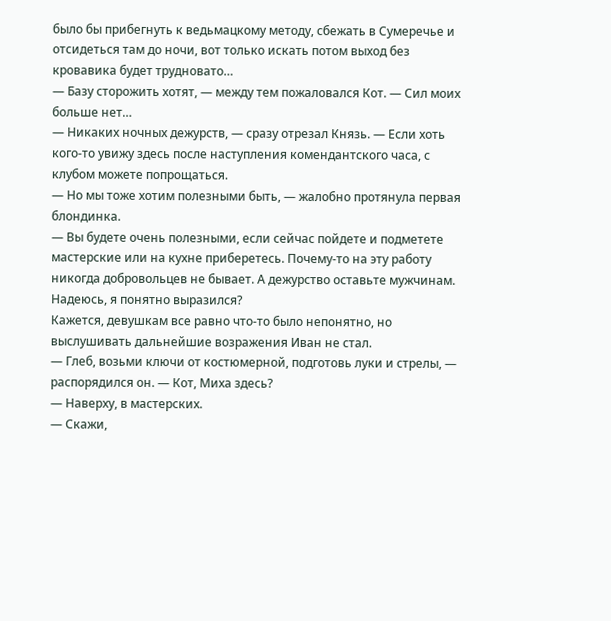было бы прибегнуть к ведьмацкому методу, сбежать в Сумеречье и отсидеться там до ночи, вот только искать потом выход без кровавика будет трудновато…
— Базу сторожить хотят, — между тем пожаловался Кот. — Сил моих больше нет…
— Никаких ночных дежурств, — сразу отрезал Князь. — Если хоть кого-то увижу здесь после наступления комендантского часа, с клубом можете попрощаться.
— Но мы тоже хотим полезными быть, — жалобно протянула первая блондинка.
— Вы будете очень полезными, если сейчас пойдете и подметете мастерские или на кухне приберетесь. Почему-то на эту работу никогда добровольцев не бывает. А дежурство оставьте мужчинам. Надеюсь, я понятно выразился?
Кажется, девушкам все равно что-то было непонятно, но выслушивать дальнейшие возражения Иван не стал.
— Глеб, возьми ключи от костюмерной, подготовь луки и стрелы, — распорядился он. — Кот, Миха здесь?
— Наверху, в мастерских.
— Скажи,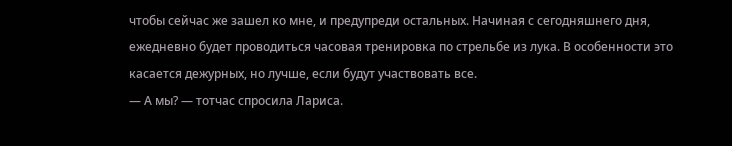чтобы сейчас же зашел ко мне, и предупреди остальных. Начиная с сегодняшнего дня, ежедневно будет проводиться часовая тренировка по стрельбе из лука. В особенности это касается дежурных, но лучше, если будут участвовать все.
— А мы? — тотчас спросила Лариса.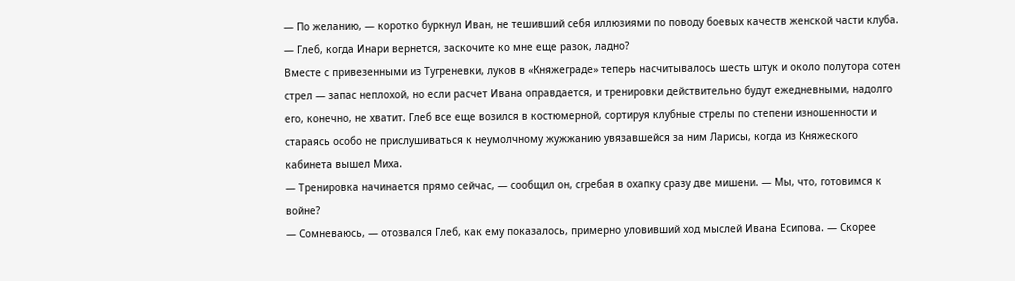— По желанию, — коротко буркнул Иван, не тешивший себя иллюзиями по поводу боевых качеств женской части клуба. — Глеб, когда Инари вернется, заскочите ко мне еще разок, ладно?
Вместе с привезенными из Тугреневки, луков в «Княжеграде» теперь насчитывалось шесть штук и около полутора сотен стрел — запас неплохой, но если расчет Ивана оправдается, и тренировки действительно будут ежедневными, надолго его, конечно, не хватит. Глеб все еще возился в костюмерной, сортируя клубные стрелы по степени изношенности и стараясь особо не прислушиваться к неумолчному жужжанию увязавшейся за ним Ларисы, когда из Княжеского кабинета вышел Миха.
— Тренировка начинается прямо сейчас, — сообщил он, сгребая в охапку сразу две мишени. — Мы, что, готовимся к войне?
— Сомневаюсь, — отозвался Глеб, как ему показалось, примерно уловивший ход мыслей Ивана Есипова. — Скорее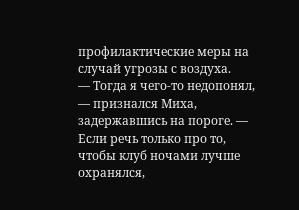профилактические меры на случай угрозы с воздуха.
— Тогда я чего-то недопонял, — признался Миха, задержавшись на пороге. — Если речь только про то, чтобы клуб ночами лучше охранялся,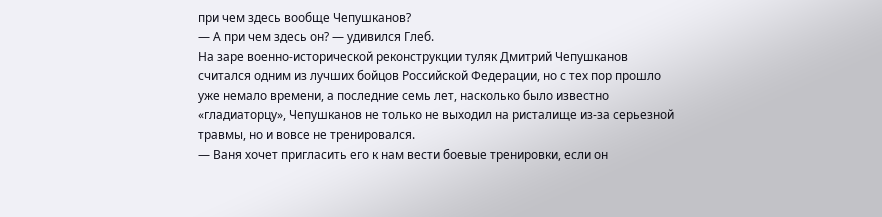при чем здесь вообще Чепушканов?
— А при чем здесь он? — удивился Глеб.
На заре военно-исторической реконструкции туляк Дмитрий Чепушканов считался одним из лучших бойцов Российской Федерации, но с тех пор прошло уже немало времени, а последние семь лет, насколько было известно «гладиаторцу», Чепушканов не только не выходил на ристалище из-за серьезной травмы, но и вовсе не тренировался.
— Ваня хочет пригласить его к нам вести боевые тренировки, если он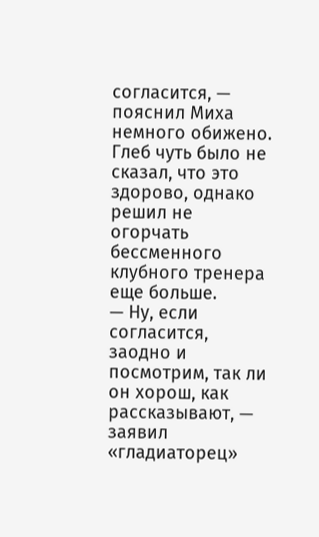согласится, — пояснил Миха немного обижено.
Глеб чуть было не сказал, что это здорово, однако решил не огорчать бессменного клубного тренера еще больше.
— Ну, если согласится, заодно и посмотрим, так ли он хорош, как рассказывают, — заявил «гладиаторец»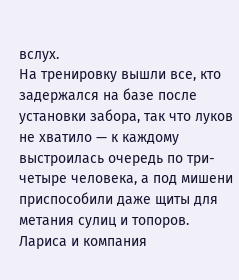вслух.
На тренировку вышли все, кто задержался на базе после установки забора, так что луков не хватило — к каждому выстроилась очередь по три-четыре человека, а под мишени приспособили даже щиты для метания сулиц и топоров. Лариса и компания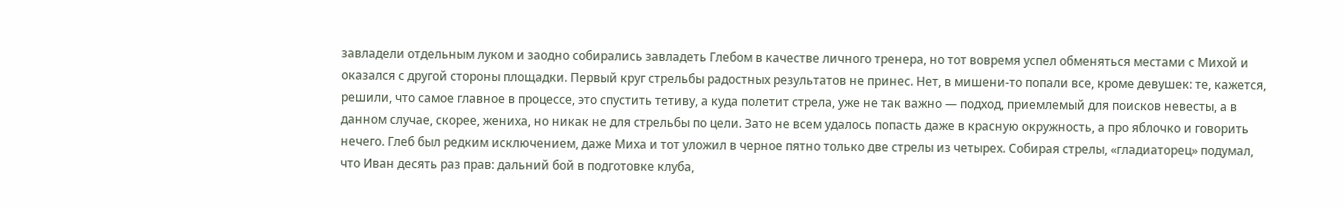завладели отдельным луком и заодно собирались завладеть Глебом в качестве личного тренера, но тот вовремя успел обменяться местами с Михой и оказался с другой стороны площадки. Первый круг стрельбы радостных результатов не принес. Нет, в мишени-то попали все, кроме девушек: те, кажется, решили, что самое главное в процессе, это спустить тетиву, а куда полетит стрела, уже не так важно — подход, приемлемый для поисков невесты, а в данном случае, скорее, жениха, но никак не для стрельбы по цели. Зато не всем удалось попасть даже в красную окружность, а про яблочко и говорить нечего. Глеб был редким исключением, даже Миха и тот уложил в черное пятно только две стрелы из четырех. Собирая стрелы, «гладиаторец» подумал, что Иван десять раз прав: дальний бой в подготовке клуба,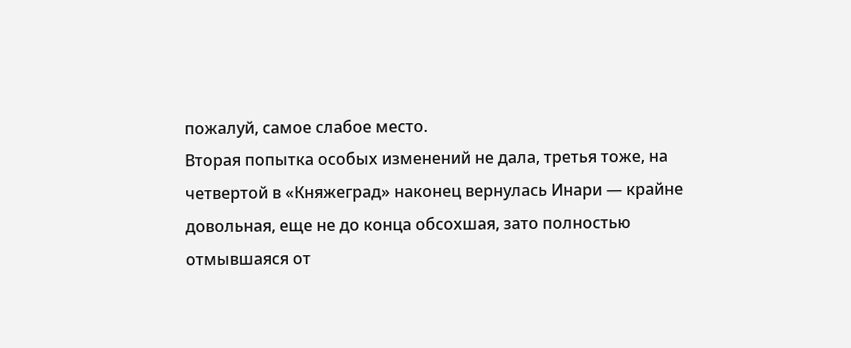пожалуй, самое слабое место.
Вторая попытка особых изменений не дала, третья тоже, на четвертой в «Княжеград» наконец вернулась Инари — крайне довольная, еще не до конца обсохшая, зато полностью отмывшаяся от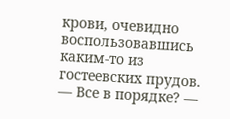крови, очевидно воспользовавшись каким-то из гостеевских прудов.
— Все в порядке? —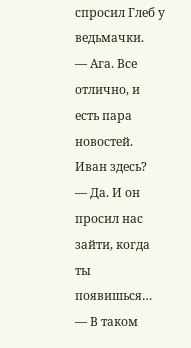спросил Глеб у ведьмачки.
— Ага. Все отлично, и есть пара новостей. Иван здесь?
— Да. И он просил нас зайти, когда ты появишься…
— В таком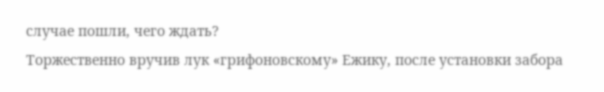случае пошли, чего ждать?
Торжественно вручив лук «грифоновскому» Ежику, после установки забора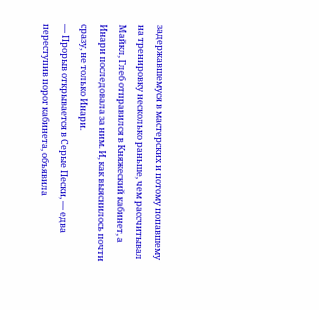задержавшемуся в мастерских и потому попавшему на тренировку несколько раньше, чем рассчитывал Майкл, Глеб отправился в Княжеский кабинет, а Инари последовала за ним. И, как выяснилось почти сразу, не только Инари.
— Прорыв открывается в Серые Пески, — едва переступив порог кабинета, объявила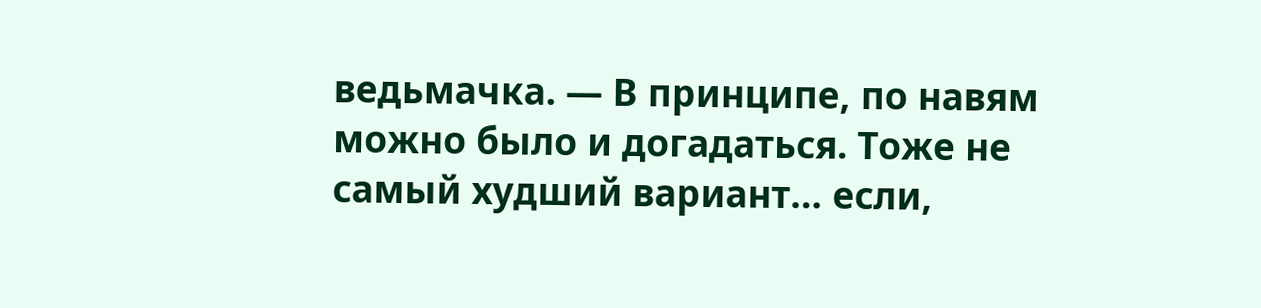ведьмачка. — В принципе, по навям можно было и догадаться. Тоже не самый худший вариант… если,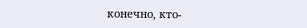конечно, кто-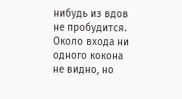нибудь из вдов не пробудится. Около входа ни одного кокона не видно, но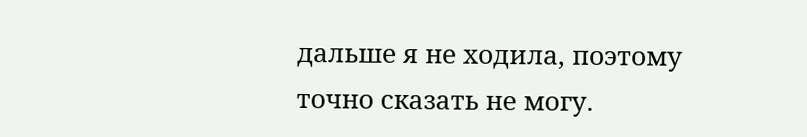дальше я не ходила, поэтому точно сказать не могу.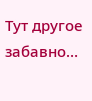Тут другое забавно…